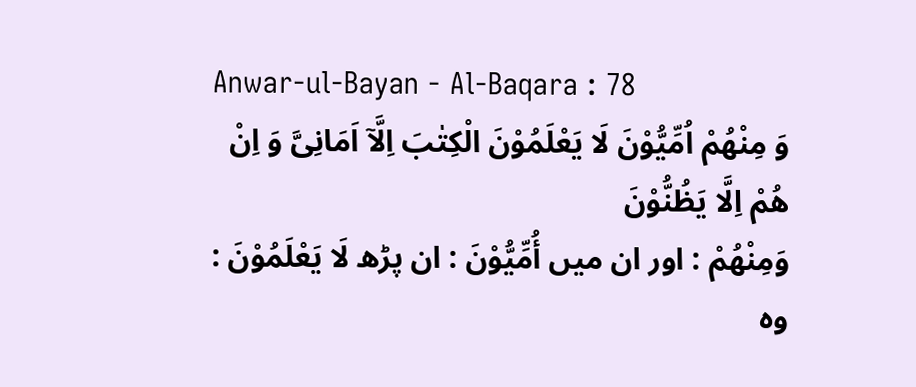Anwar-ul-Bayan - Al-Baqara : 78
وَ مِنْهُمْ اُمِّیُّوْنَ لَا یَعْلَمُوْنَ الْكِتٰبَ اِلَّاۤ اَمَانِیَّ وَ اِنْ هُمْ اِلَّا یَظُنُّوْنَ
وَمِنْهُمْ : اور ان میں أُمِّيُّوْنَ : ان پڑھ لَا يَعْلَمُوْنَ : وہ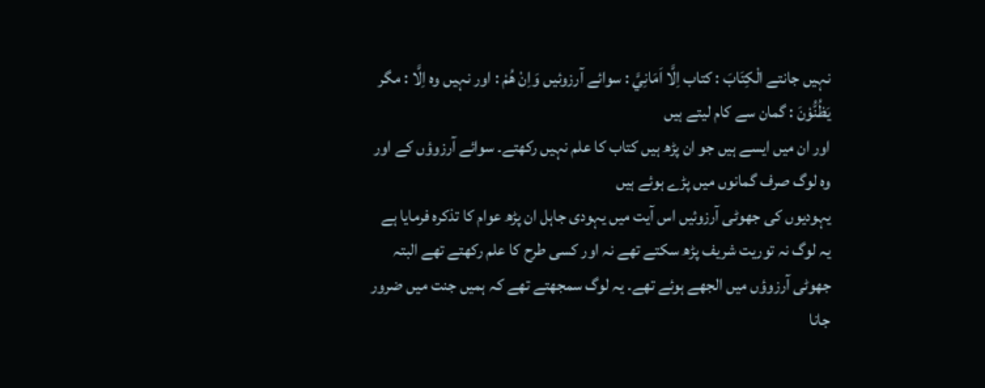نہیں جانتے الْكِتَابَ : کتاب اِلَّا اَمَانِيَّ : سوائے آرزوئیں وَاِنْ هُمْ : اور نہیں وہ اِلَّا : مگر يَظُنُّوْنَ : گمان سے کام لیتے ہیں
اور ان میں ایسے ہیں جو ان پڑھ ہیں کتاب کا علم نہیں رکھتے۔ سوائے آرزوؤں کے اور وہ لوگ صرف گمانوں میں پڑے ہوئے ہیں
یہودیوں کی جھوٹی آرزوئیں اس آیت میں یہودی جاہل ان پڑھ عوام کا تذکرہ فرمایا ہے یہ لوگ نہ توریت شریف پڑھ سکتے تھے نہ اور کسی طرح کا علم رکھتے تھے البتہ جھوٹی آرزوؤں میں الجھے ہوئے تھے۔ یہ لوگ سمجھتے تھے کہ ہمیں جنت میں ضرور جانا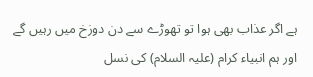ہے اگر عذاب بھی ہوا تو تھوڑے سے دن دوزخ میں رہیں گے اور ہم انبیاء کرام (علیہ السلام) کی نسل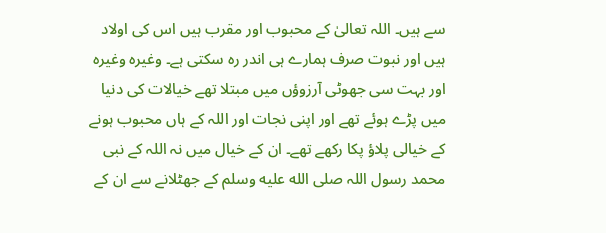سے ہیں۔ اللہ تعالیٰ کے محبوب اور مقرب ہیں اس کی اولاد ہیں اور نبوت صرف ہمارے ہی اندر رہ سکتی ہے۔ وغیرہ وغیرہ اور بہت سی جھوٹی آرزوؤں میں مبتلا تھے خیالات کی دنیا میں پڑے ہوئے تھے اور اپنی نجات اور اللہ کے ہاں محبوب ہونے کے خیالی پلاؤ پکا رکھے تھے۔ ان کے خیال میں نہ اللہ کے نبی محمد رسول اللہ صلى الله عليه وسلم کے جھٹلانے سے ان کے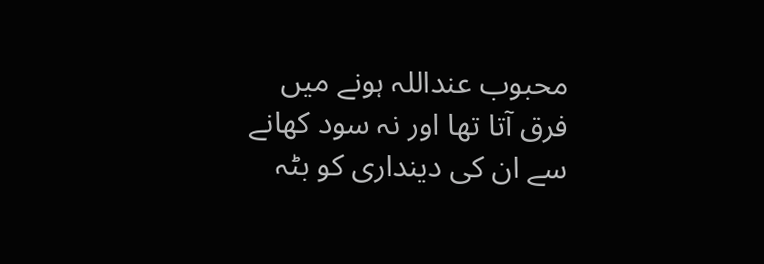محبوب عنداللہ ہونے میں فرق آتا تھا اور نہ سود کھانے سے ان کی دینداری کو بٹہ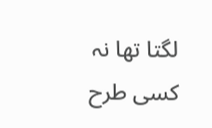لگتا تھا نہ کسی طرح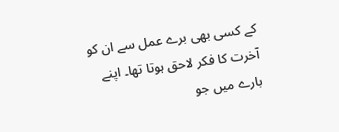کے کسی بھی برے عمل سے ان کو آخرت کا فکر لاحق ہوتا تھا۔ اپنے بارے میں جو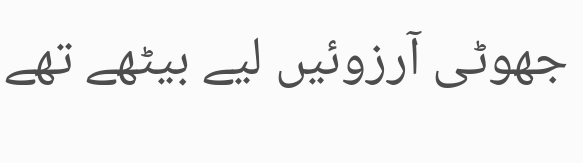جھوٹی آرزوئیں لیے بیٹھے تھے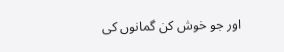اور جو خوش کن گمانوں کی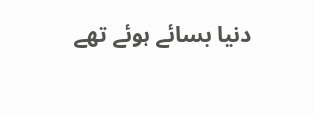دنیا بسائے ہوئے تھے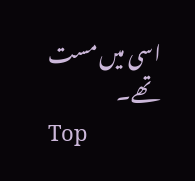اسی میں مست تھے۔
Top